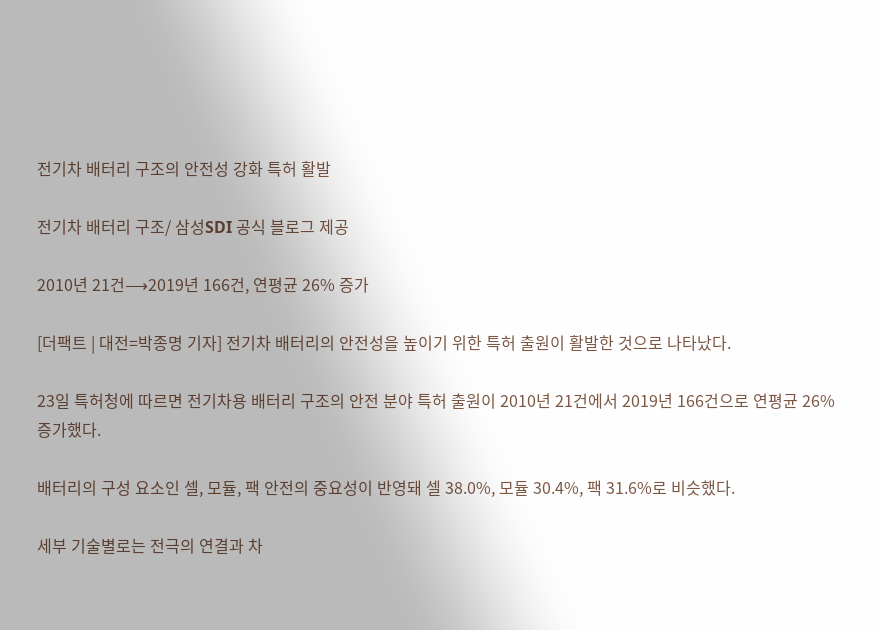전기차 배터리 구조의 안전성 강화 특허 활발

전기차 배터리 구조/ 삼성SDI 공식 블로그 제공

2010년 21건⟶2019년 166건, 연평균 26% 증가

[더팩트 | 대전=박종명 기자] 전기차 배터리의 안전성을 높이기 위한 특허 출원이 활발한 것으로 나타났다.

23일 특허청에 따르면 전기차용 배터리 구조의 안전 분야 특허 출원이 2010년 21건에서 2019년 166건으로 연평균 26% 증가했다.

배터리의 구성 요소인 셀, 모듈, 팩 안전의 중요성이 반영돼 셀 38.0%, 모듈 30.4%, 팩 31.6%로 비슷했다.

세부 기술별로는 전극의 연결과 차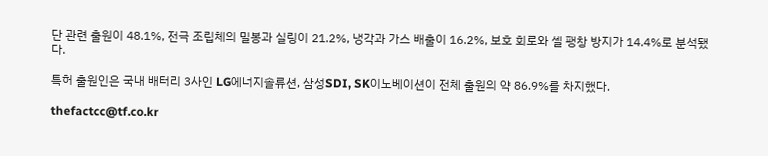단 관련 출원이 48.1%, 전극 조립체의 밀봉과 실링이 21.2%, 냉각과 가스 배출이 16.2%, 보호 회로와 셀 팽창 방지가 14.4%로 분석됐다.

특허 출원인은 국내 배터리 3사인 LG에너지솔류션, 삼성SDI, SK이노베이션이 전체 출원의 약 86.9%를 차지했다.

thefactcc@tf.co.kr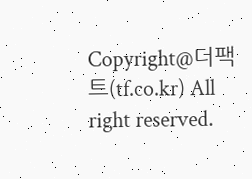Copyright@더팩트(tf.co.kr) All right reserved.